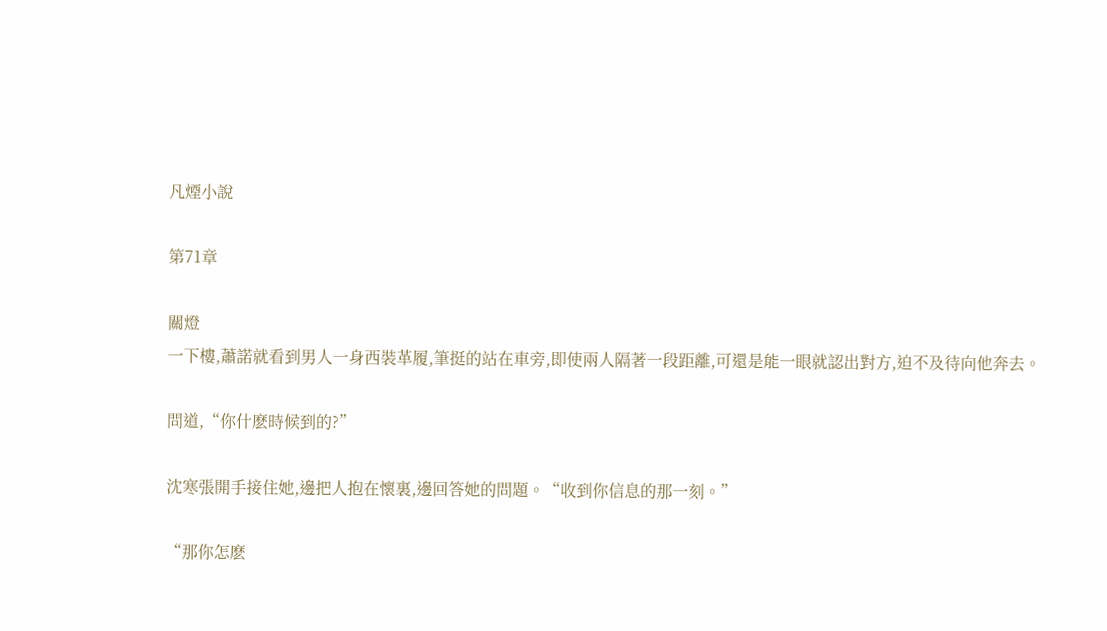凡煙小說

第71章

關燈
一下樓,蕭諾就看到男人一身西裝革履,筆挺的站在車旁,即使兩人隔著一段距離,可還是能一眼就認出對方,迫不及待向他奔去。

問道,“你什麽時候到的?”

沈寒張開手接住她,邊把人抱在懷裏,邊回答她的問題。“收到你信息的那一刻。”

“那你怎麽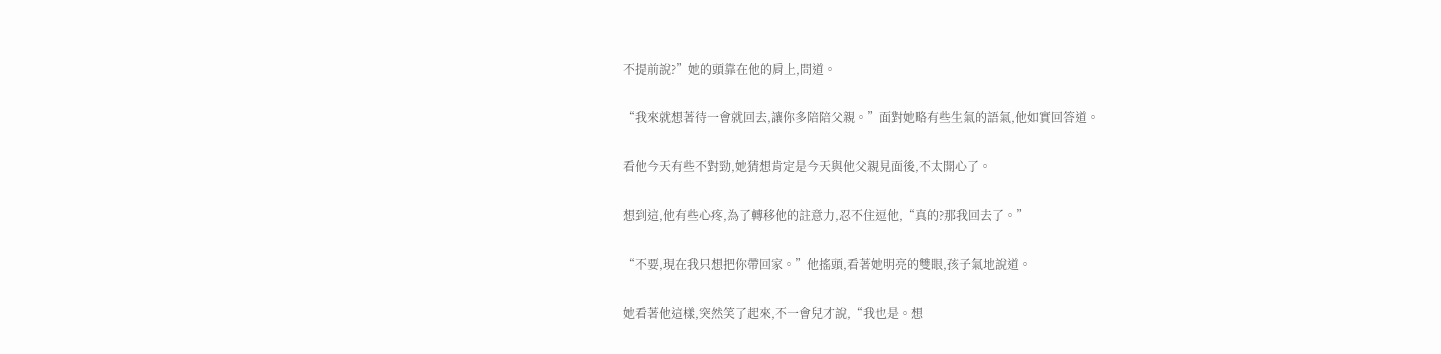不提前說?”她的頭靠在他的肩上,問道。

“我來就想著待一會就回去,讓你多陪陪父親。”面對她略有些生氣的語氣,他如實回答道。

看他今天有些不對勁,她猜想肯定是今天與他父親見面後,不太開心了。

想到這,他有些心疼,為了轉移他的註意力,忍不住逗他,“真的?那我回去了。”

“不要,現在我只想把你帶回家。”他搖頭,看著她明亮的雙眼,孩子氣地說道。

她看著他這樣,突然笑了起來,不一會兒才說,“我也是。想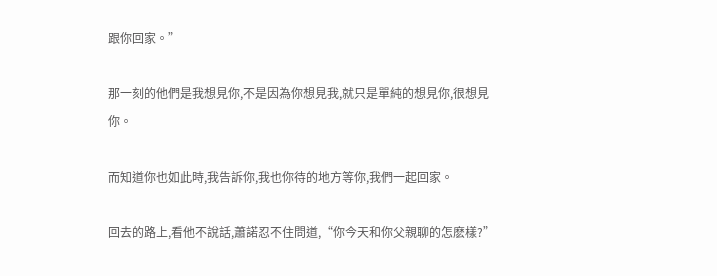跟你回家。”

那一刻的他們是我想見你,不是因為你想見我,就只是單純的想見你,很想見你。

而知道你也如此時,我告訴你,我也你待的地方等你,我們一起回家。

回去的路上,看他不說話,蕭諾忍不住問道,“你今天和你父親聊的怎麽樣?”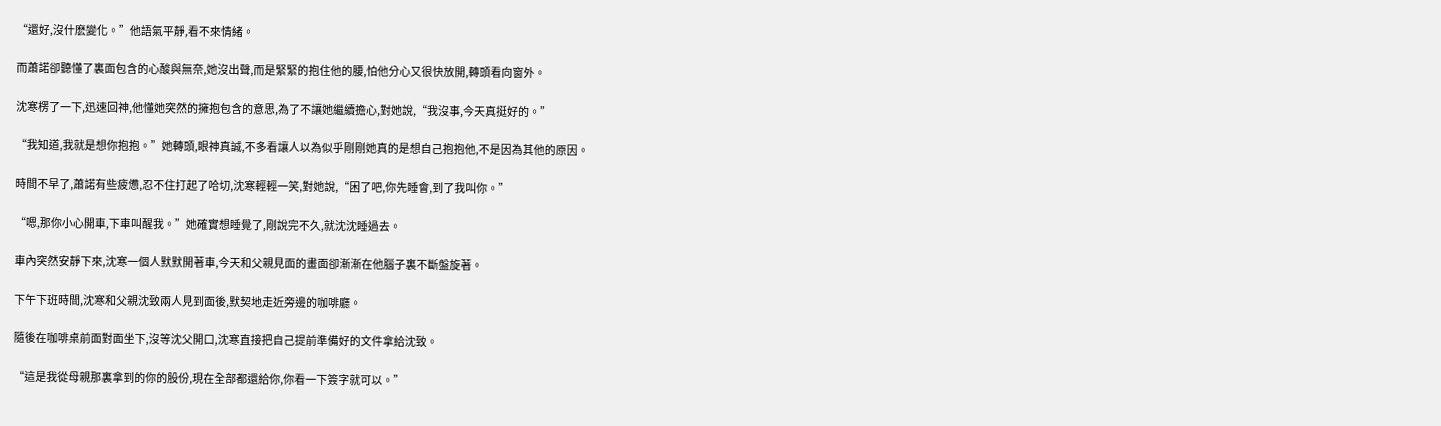“還好,沒什麽變化。”他語氣平靜,看不來情緒。

而蕭諾卻聽懂了裏面包含的心酸與無奈,她沒出聲,而是緊緊的抱住他的腰,怕他分心又很快放開,轉頭看向窗外。

沈寒楞了一下,迅速回神,他懂她突然的擁抱包含的意思,為了不讓她繼續擔心,對她說,“我沒事,今天真挺好的。”

“我知道,我就是想你抱抱。”她轉頭,眼神真誠,不多看讓人以為似乎剛剛她真的是想自己抱抱他,不是因為其他的原因。

時間不早了,蕭諾有些疲憊,忍不住打起了哈切,沈寒輕輕一笑,對她說,“困了吧,你先睡會,到了我叫你。”

“嗯,那你小心開車,下車叫醒我。”她確實想睡覺了,剛說完不久,就沈沈睡過去。

車內突然安靜下來,沈寒一個人默默開著車,今天和父親見面的畫面卻漸漸在他腦子裏不斷盤旋著。

下午下班時間,沈寒和父親沈致兩人見到面後,默契地走近旁邊的咖啡廳。

隨後在咖啡桌前面對面坐下,沒等沈父開口,沈寒直接把自己提前準備好的文件拿給沈致。

“這是我從母親那裏拿到的你的股份,現在全部都還給你,你看一下簽字就可以。”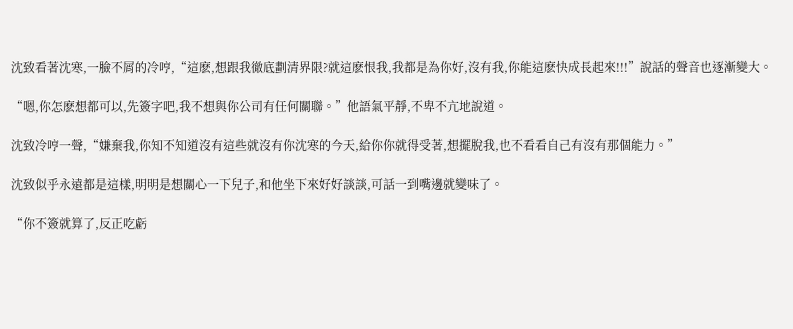沈致看著沈寒,一臉不屑的冷哼,“這麽,想跟我徹底劃清界限?就這麽恨我,我都是為你好,沒有我,你能這麽快成長起來!!!”說話的聲音也逐漸變大。

“嗯,你怎麽想都可以,先簽字吧,我不想與你公司有任何關聯。”他語氣平靜,不卑不亢地說道。

沈致冷哼一聲,“嫌棄我,你知不知道沒有這些就沒有你沈寒的今天,給你你就得受著,想擺脫我,也不看看自己有沒有那個能力。”

沈致似乎永遠都是這樣,明明是想關心一下兒子,和他坐下來好好談談,可話一到嘴邊就變味了。

“你不簽就算了,反正吃虧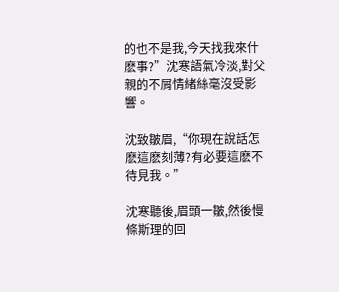的也不是我,今天找我來什麽事?”沈寒語氣冷淡,對父親的不屑情緒絲毫沒受影響。

沈致皺眉,“你現在說話怎麽這麽刻薄?有必要這麽不待見我。”

沈寒聽後,眉頭一皺,然後慢條斯理的回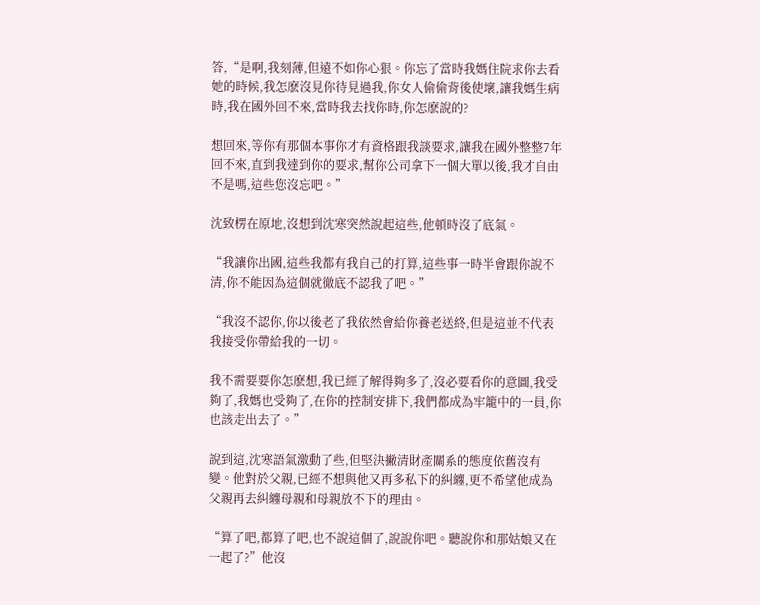答,“是啊,我刻薄,但遠不如你心狠。你忘了當時我媽住院求你去看她的時候,我怎麽沒見你待見過我,你女人偷偷背後使壞,讓我媽生病時,我在國外回不來,當時我去找你時,你怎麽說的?

想回來,等你有那個本事你才有資格跟我談要求,讓我在國外整整7年回不來,直到我達到你的要求,幫你公司拿下一個大單以後,我才自由不是嗎,這些您沒忘吧。”

沈致楞在原地,沒想到沈寒突然說起這些,他頓時沒了底氣。

“我讓你出國,這些我都有我自己的打算,這些事一時半會跟你說不清,你不能因為這個就徹底不認我了吧。”

“我沒不認你,你以後老了我依然會給你養老送終,但是這並不代表我接受你帶給我的一切。

我不需要要你怎麽想,我已經了解得夠多了,沒必要看你的意圖,我受夠了,我媽也受夠了,在你的控制安排下,我們都成為牢籠中的一員,你也該走出去了。”

說到這,沈寒語氣激動了些,但堅決撇清財產關系的態度依舊沒有變。他對於父親,已經不想與他又再多私下的糾纏,更不希望他成為父親再去糾纏母親和母親放不下的理由。

“算了吧,都算了吧,也不說這個了,說說你吧。聽說你和那姑娘又在一起了?”他沒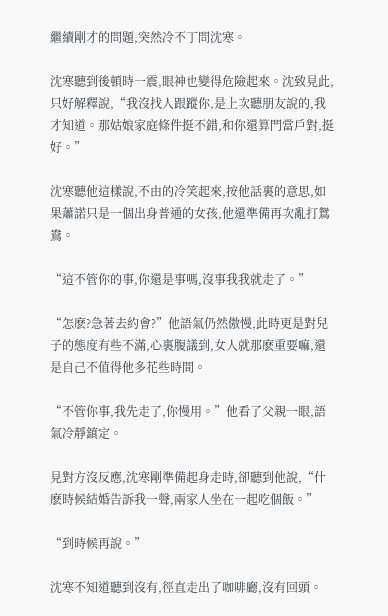繼續剛才的問題,突然冷不丁問沈寒。

沈寒聽到後頓時一震,眼神也變得危險起來。沈致見此,只好解釋說,“我沒找人跟蹤你,是上次聽朋友說的,我才知道。那姑娘家庭條件挺不錯,和你還算門當戶對,挺好。”

沈寒聽他這樣說,不由的冷笑起來,按他話裏的意思,如果蕭諾只是一個出身普通的女孩,他還準備再次亂打鴛鴦。

“這不管你的事,你還是事嗎,沒事我我就走了。”

“怎麽?急著去約會?”他語氣仍然傲慢,此時更是對兒子的態度有些不滿,心裏腹議到,女人就那麽重要嘛,還是自己不值得他多花些時間。

“不管你事,我先走了,你慢用。”他看了父親一眼,語氣冷靜鎮定。

見對方沒反應,沈寒剛準備起身走時,卻聽到他說,“什麽時候結婚告訴我一聲,兩家人坐在一起吃個飯。”

“到時候再說。”

沈寒不知道聽到沒有,徑直走出了咖啡廳,沒有回頭。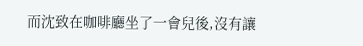而沈致在咖啡廳坐了一會兒後,沒有讓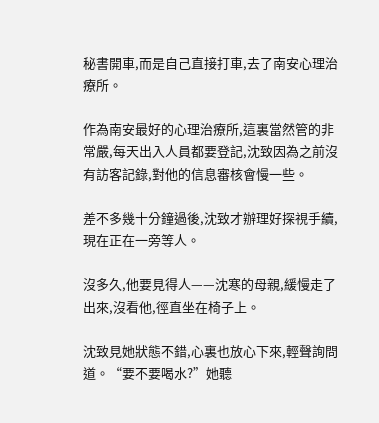秘書開車,而是自己直接打車,去了南安心理治療所。

作為南安最好的心理治療所,這裏當然管的非常嚴,每天出入人員都要登記,沈致因為之前沒有訪客記錄,對他的信息審核會慢一些。

差不多幾十分鐘過後,沈致才辦理好探視手續,現在正在一旁等人。

沒多久,他要見得人——沈寒的母親,緩慢走了出來,沒看他,徑直坐在椅子上。

沈致見她狀態不錯,心裏也放心下來,輕聲詢問道。“要不要喝水?”她聽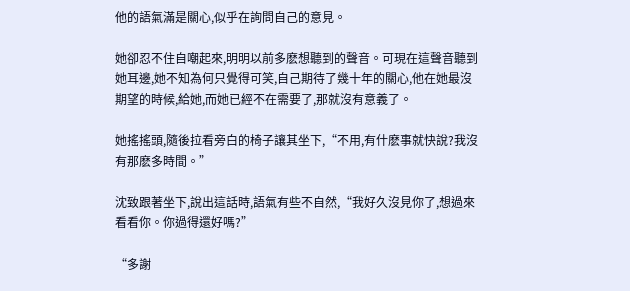他的語氣滿是關心,似乎在詢問自己的意見。

她卻忍不住自嘲起來,明明以前多麽想聽到的聲音。可現在這聲音聽到她耳邊,她不知為何只覺得可笑,自己期待了幾十年的關心,他在她最沒期望的時候,給她,而她已經不在需要了,那就沒有意義了。

她搖搖頭,隨後拉看旁白的椅子讓其坐下,“不用,有什麽事就快說?我沒有那麽多時間。”

沈致跟著坐下,說出這話時,語氣有些不自然,“我好久沒見你了,想過來看看你。你過得還好嗎?”

“多謝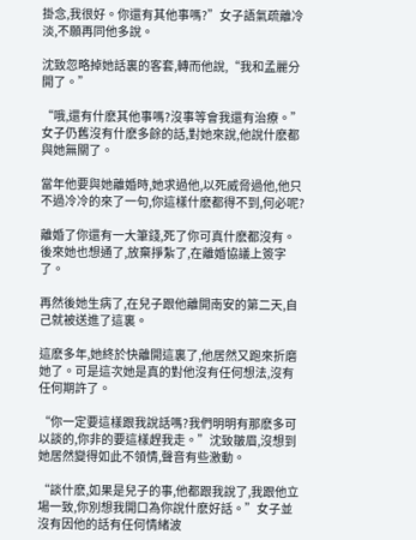掛念,我很好。你還有其他事嗎?”女子語氣疏離冷淡,不願再同他多說。

沈致忽略掉她話裏的客套,轉而他說,“我和孟麗分開了。”

“哦,還有什麽其他事嗎?沒事等會我還有治療。”女子仍舊沒有什麽多餘的話,對她來說,他說什麽都與她無關了。

當年他要與她離婚時,她求過他,以死威脅過他,他只不過冷冷的來了一句,你這樣什麽都得不到,何必呢?

離婚了你還有一大筆錢,死了你可真什麽都沒有。後來她也想通了,放棄掙紮了,在離婚協議上簽字了。

再然後她生病了,在兒子跟他離開南安的第二天,自己就被送進了這裏。

這麽多年,她終於快離開這裏了,他居然又跑來折磨她了。可是這次她是真的對他沒有任何想法,沒有任何期許了。

“你一定要這樣跟我說話嗎?我們明明有那麽多可以談的,你非的要這樣趕我走。”沈致皺眉,沒想到她居然變得如此不領情,聲音有些激動。

“談什麽,如果是兒子的事,他都跟我說了,我跟他立場一致,你別想我開口為你說什麽好話。”女子並沒有因他的話有任何情緒波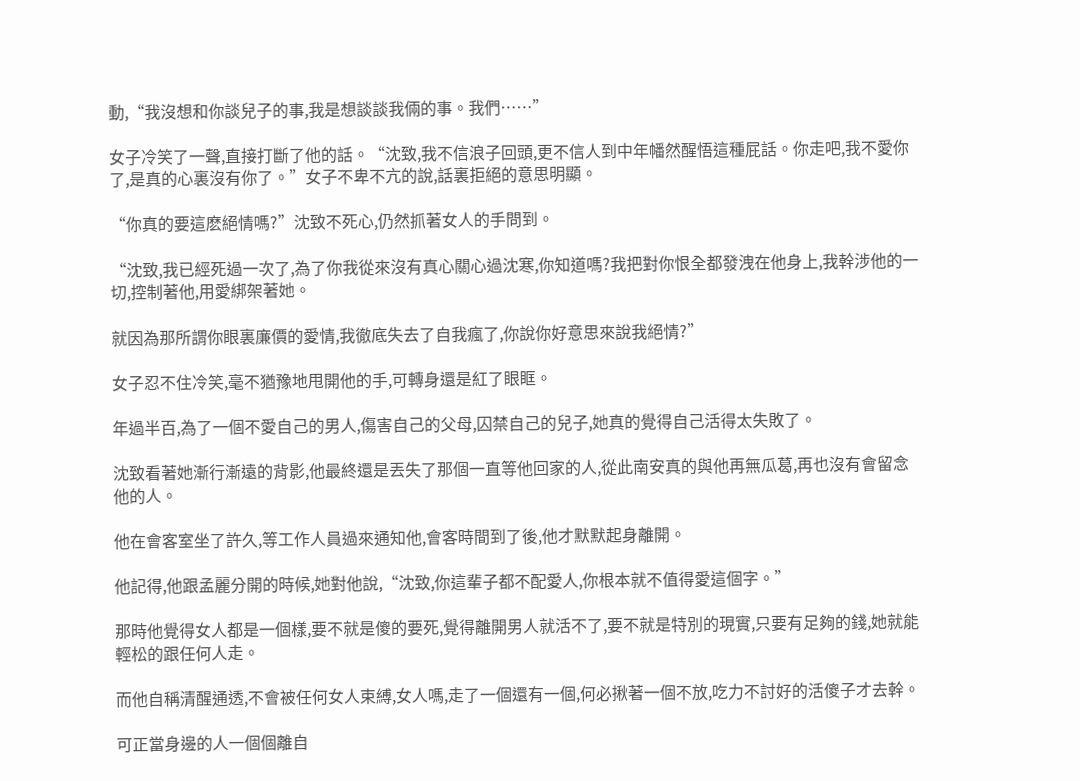動,“我沒想和你談兒子的事,我是想談談我倆的事。我們……”

女子冷笑了一聲,直接打斷了他的話。“沈致,我不信浪子回頭,更不信人到中年幡然醒悟這種屁話。你走吧,我不愛你了,是真的心裏沒有你了。”女子不卑不亢的說,話裏拒絕的意思明顯。

“你真的要這麽絕情嗎?”沈致不死心,仍然抓著女人的手問到。

“沈致,我已經死過一次了,為了你我從來沒有真心關心過沈寒,你知道嗎?我把對你恨全都發洩在他身上,我幹涉他的一切,控制著他,用愛綁架著她。

就因為那所謂你眼裏廉價的愛情,我徹底失去了自我瘋了,你說你好意思來說我絕情?”

女子忍不住冷笑,毫不猶豫地甩開他的手,可轉身還是紅了眼眶。

年過半百,為了一個不愛自己的男人,傷害自己的父母,囚禁自己的兒子,她真的覺得自己活得太失敗了。

沈致看著她漸行漸遠的背影,他最終還是丟失了那個一直等他回家的人,從此南安真的與他再無瓜葛,再也沒有會留念他的人。

他在會客室坐了許久,等工作人員過來通知他,會客時間到了後,他才默默起身離開。

他記得,他跟孟麗分開的時候,她對他說,“沈致,你這輩子都不配愛人,你根本就不值得愛這個字。”

那時他覺得女人都是一個樣,要不就是傻的要死,覺得離開男人就活不了,要不就是特別的現實,只要有足夠的錢,她就能輕松的跟任何人走。

而他自稱清醒通透,不會被任何女人束縛,女人嗎,走了一個還有一個,何必揪著一個不放,吃力不討好的活傻子才去幹。

可正當身邊的人一個個離自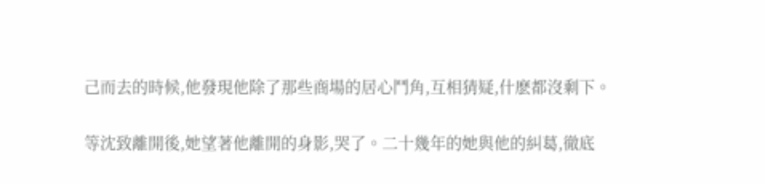己而去的時候,他發現他除了那些商場的居心鬥角,互相猜疑,什麽都沒剩下。

等沈致離開後,她望著他離開的身影,哭了。二十幾年的她與他的糾葛,徹底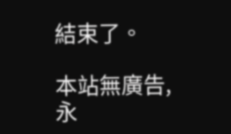結束了。

本站無廣告,永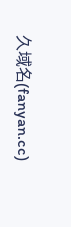久域名(fanyan.cc)